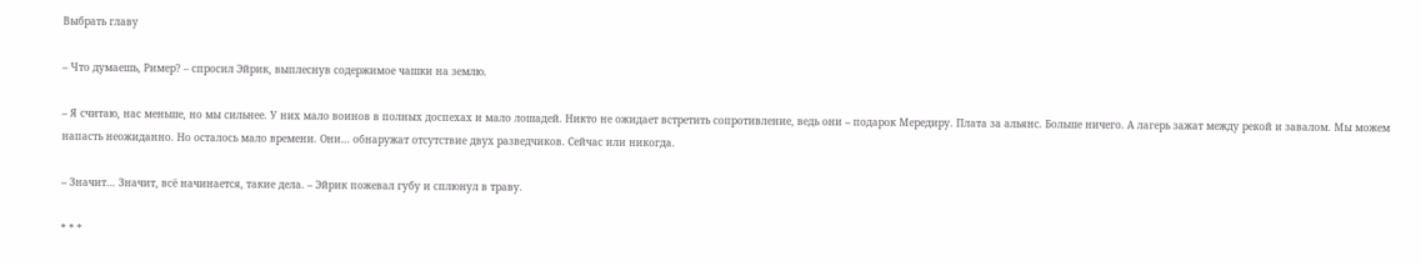Выбрать главу

– Что думаешь, Ример? – спросил Эйрик, выплеснув содержимое чашки на землю.

– Я считаю, нас меньше, но мы сильнее. У них мало воинов в полных доспехах и мало лошадей. Никто не ожидает встретить сопротивление, ведь они – подарок Мередиру. Плата за альянс. Больше ничего. А лагерь зажат между рекой и завалом. Мы можем напасть неожиданно. Но осталось мало времени. Они… обнаружат отсутствие двух разведчиков. Сейчас или никогда.

– Значит… Значит, всё начинается, такие дела. – Эйрик пожевал губу и сплюнул в траву.

* * *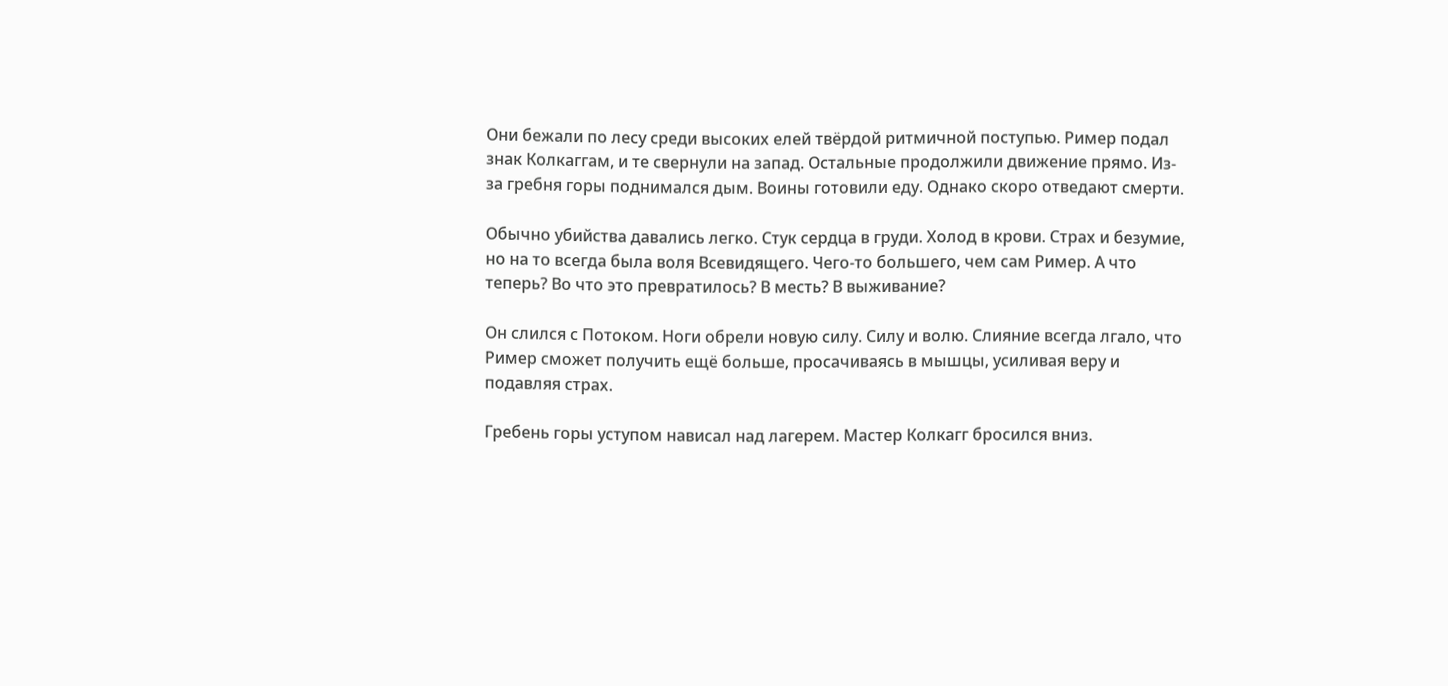Они бежали по лесу среди высоких елей твёрдой ритмичной поступью. Ример подал знак Колкаггам, и те свернули на запад. Остальные продолжили движение прямо. Из-за гребня горы поднимался дым. Воины готовили еду. Однако скоро отведают смерти.

Обычно убийства давались легко. Стук сердца в груди. Холод в крови. Страх и безумие, но на то всегда была воля Всевидящего. Чего-то большего, чем сам Ример. А что теперь? Во что это превратилось? В месть? В выживание?

Он слился с Потоком. Ноги обрели новую силу. Силу и волю. Слияние всегда лгало, что Ример сможет получить ещё больше, просачиваясь в мышцы, усиливая веру и подавляя страх.

Гребень горы уступом нависал над лагерем. Мастер Колкагг бросился вниз.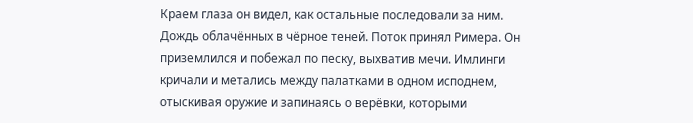Краем глаза он видел, как остальные последовали за ним. Дождь облачённых в чёрное теней. Поток принял Римера. Он приземлился и побежал по песку, выхватив мечи. Имлинги кричали и метались между палатками в одном исподнем, отыскивая оружие и запинаясь о верёвки, которыми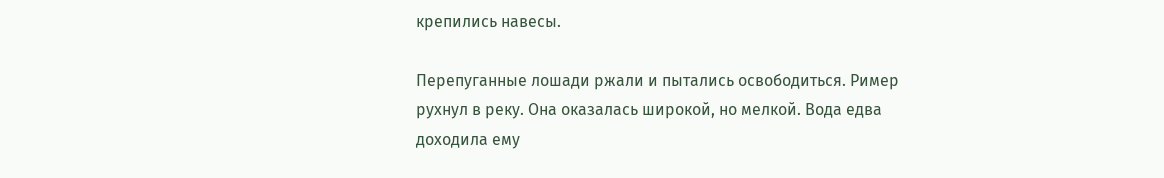крепились навесы.

Перепуганные лошади ржали и пытались освободиться. Ример рухнул в реку. Она оказалась широкой, но мелкой. Вода едва доходила ему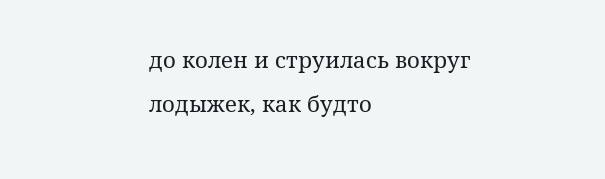до колен и струилась вокруг лодыжек, как будто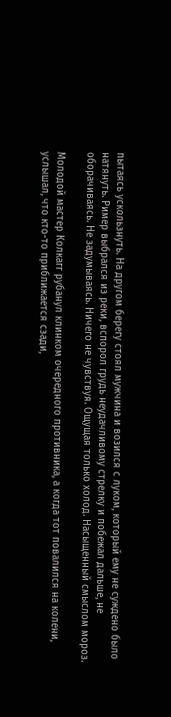пытаясь ускользнуть. На другом берегу стоял мужчина и возился с луком, который ему не суждено было натянуть. Ример выбрался из реки, вспорол грудь неудачливому стрелку и побежал дальше, не оборачиваясь. Не задумываясь. Ничего не чувствуя. Ощущая только холод. Насыщенный смыслом мороз.

Молодой мастер Колкагг рубанул клинком очередного противника, а когда тот повалился на колени, услышал, что кто-то приближается сзади,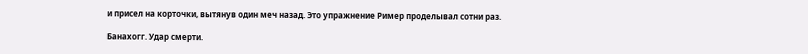и присел на корточки, вытянув один меч назад. Это упражнение Ример проделывал сотни раз.

Банахогг. Удар смерти.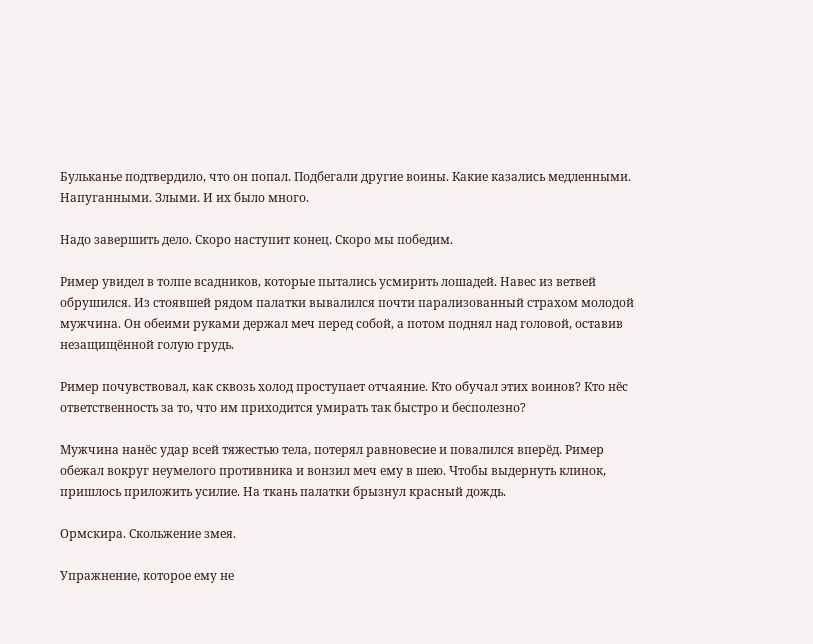Бульканье подтвердило, что он попал. Подбегали другие воины. Какие казались медленными. Напуганными. Злыми. И их было много.

Надо завершить дело. Скоро наступит конец. Скоро мы победим.

Ример увидел в толпе всадников, которые пытались усмирить лошадей. Навес из ветвей обрушился. Из стоявшей рядом палатки вывалился почти парализованный страхом молодой мужчина. Он обеими руками держал меч перед собой, а потом поднял над головой, оставив незащищённой голую грудь.

Ример почувствовал, как сквозь холод проступает отчаяние. Кто обучал этих воинов? Кто нёс ответственность за то, что им приходится умирать так быстро и бесполезно?

Мужчина нанёс удар всей тяжестью тела, потерял равновесие и повалился вперёд. Ример обежал вокруг неумелого противника и вонзил меч ему в шею. Чтобы выдернуть клинок, пришлось приложить усилие. На ткань палатки брызнул красный дождь.

Ормскира. Скольжение змея.

Упражнение, которое ему не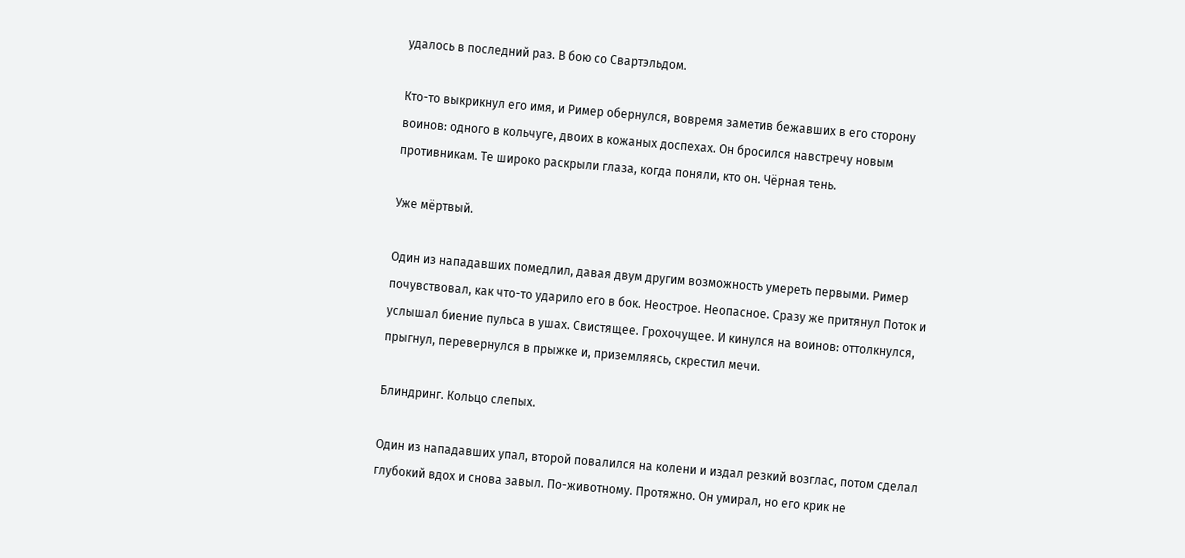удалось в последний раз. В бою со Свартэльдом.

Кто-то выкрикнул его имя, и Ример обернулся, вовремя заметив бежавших в его сторону воинов: одного в кольчуге, двоих в кожаных доспехах. Он бросился навстречу новым противникам. Те широко раскрыли глаза, когда поняли, кто он. Чёрная тень.

Уже мёртвый.

Один из нападавших помедлил, давая двум другим возможность умереть первыми. Ример почувствовал, как что-то ударило его в бок. Неострое. Неопасное. Сразу же притянул Поток и услышал биение пульса в ушах. Свистящее. Грохочущее. И кинулся на воинов: оттолкнулся, прыгнул, перевернулся в прыжке и, приземляясь, скрестил мечи.

Блиндринг. Кольцо слепых.

Один из нападавших упал, второй повалился на колени и издал резкий возглас, потом сделал глубокий вдох и снова завыл. По-животному. Протяжно. Он умирал, но его крик не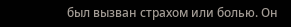был вызван страхом или болью. Он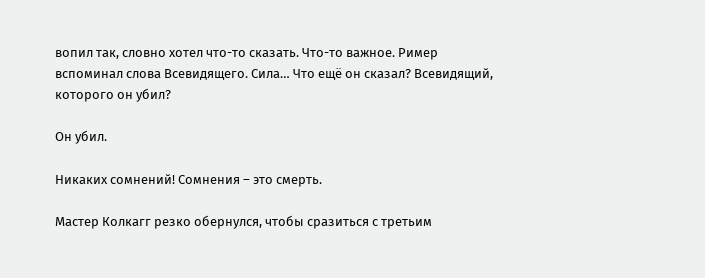вопил так, словно хотел что-то сказать. Что-то важное. Ример вспоминал слова Всевидящего. Сила… Что ещё он сказал? Всевидящий, которого он убил?

Он убил.

Никаких сомнений! Сомнения – это смерть.

Мастер Колкагг резко обернулся, чтобы сразиться с третьим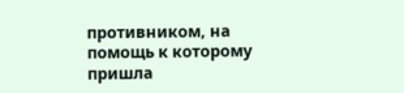противником, на помощь к которому пришла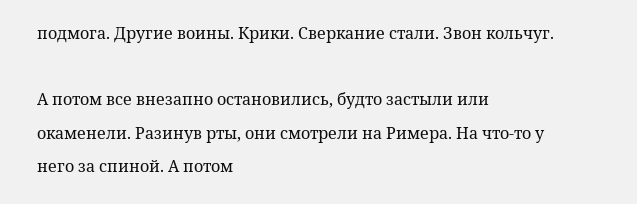подмога. Другие воины. Крики. Сверкание стали. Звон кольчуг.

А потом все внезапно остановились, будто застыли или окаменели. Разинув рты, они смотрели на Римера. На что-то у него за спиной. А потом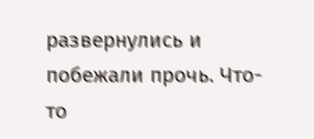развернулись и побежали прочь. Что-то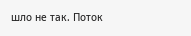шло не так. Поток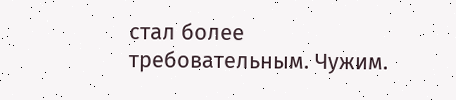стал более требовательным. Чужим.